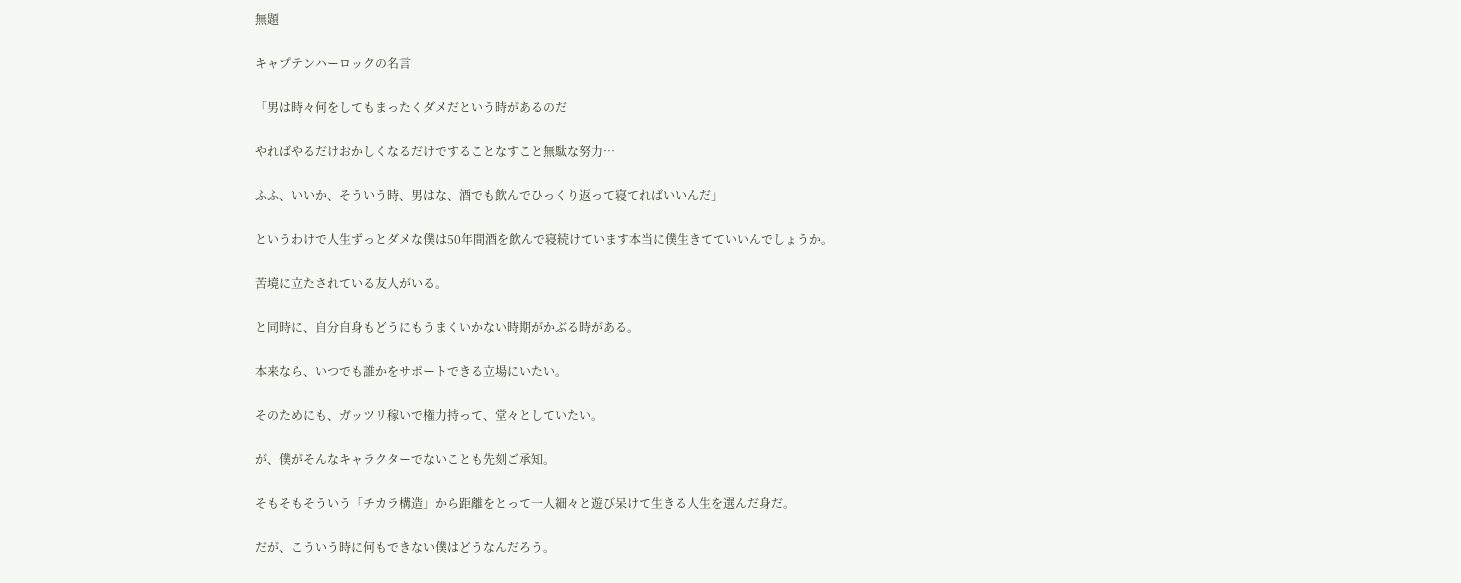無題

キャプテンハーロックの名言

「男は時々何をしてもまったくダメだという時があるのだ

やればやるだけおかしくなるだけですることなすこと無駄な努力…

ふふ、いいか、そういう時、男はな、酒でも飲んでひっくり返って寝てればいいんだ」

というわけで人生ずっとダメな僕は50年間酒を飲んで寝続けています本当に僕生きてていいんでしょうか。

苦境に立たされている友人がいる。

と同時に、自分自身もどうにもうまくいかない時期がかぶる時がある。

本来なら、いつでも誰かをサポートできる立場にいたい。

そのためにも、ガッツリ稼いで権力持って、堂々としていたい。

が、僕がそんなキャラクターでないことも先刻ご承知。

そもそもそういう「チカラ構造」から距離をとって一人細々と遊び呆けて生きる人生を選んだ身だ。

だが、こういう時に何もできない僕はどうなんだろう。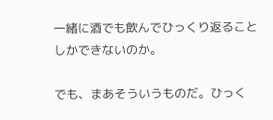一緒に酒でも飲んでひっくり返ることしかできないのか。

でも、まあそういうものだ。ひっく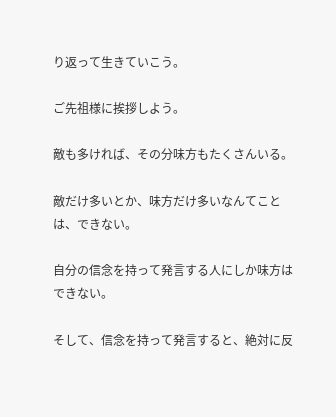り返って生きていこう。

ご先祖様に挨拶しよう。

敵も多ければ、その分味方もたくさんいる。

敵だけ多いとか、味方だけ多いなんてことは、できない。

自分の信念を持って発言する人にしか味方はできない。

そして、信念を持って発言すると、絶対に反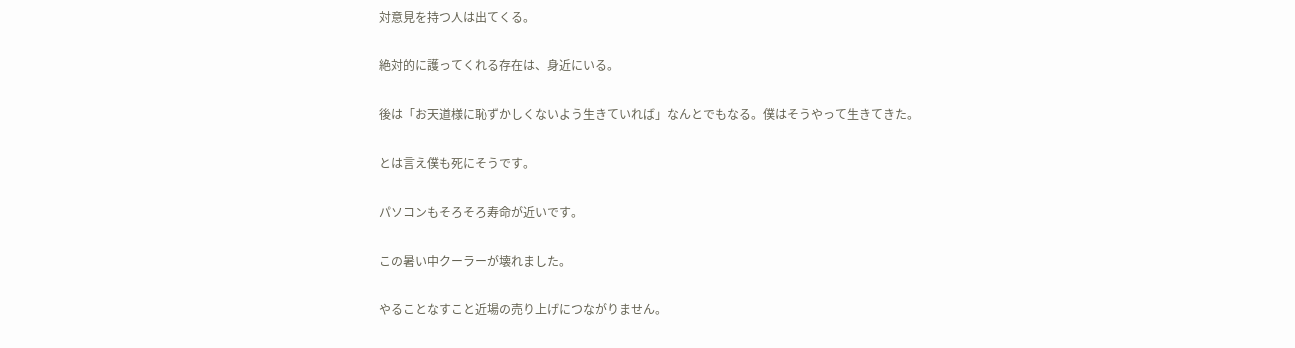対意見を持つ人は出てくる。

絶対的に護ってくれる存在は、身近にいる。

後は「お天道様に恥ずかしくないよう生きていれば」なんとでもなる。僕はそうやって生きてきた。

とは言え僕も死にそうです。

パソコンもそろそろ寿命が近いです。

この暑い中クーラーが壊れました。

やることなすこと近場の売り上げにつながりません。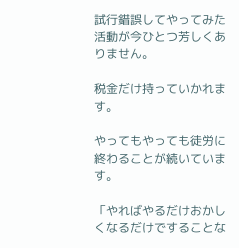試行錯誤してやってみた活動が今ひとつ芳しくありません。

税金だけ持っていかれます。

やってもやっても徒労に終わることが続いています。

「やればやるだけおかしくなるだけですることな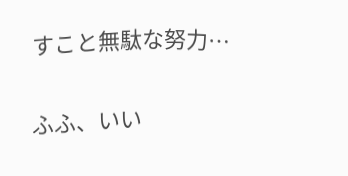すこと無駄な努力…

ふふ、いい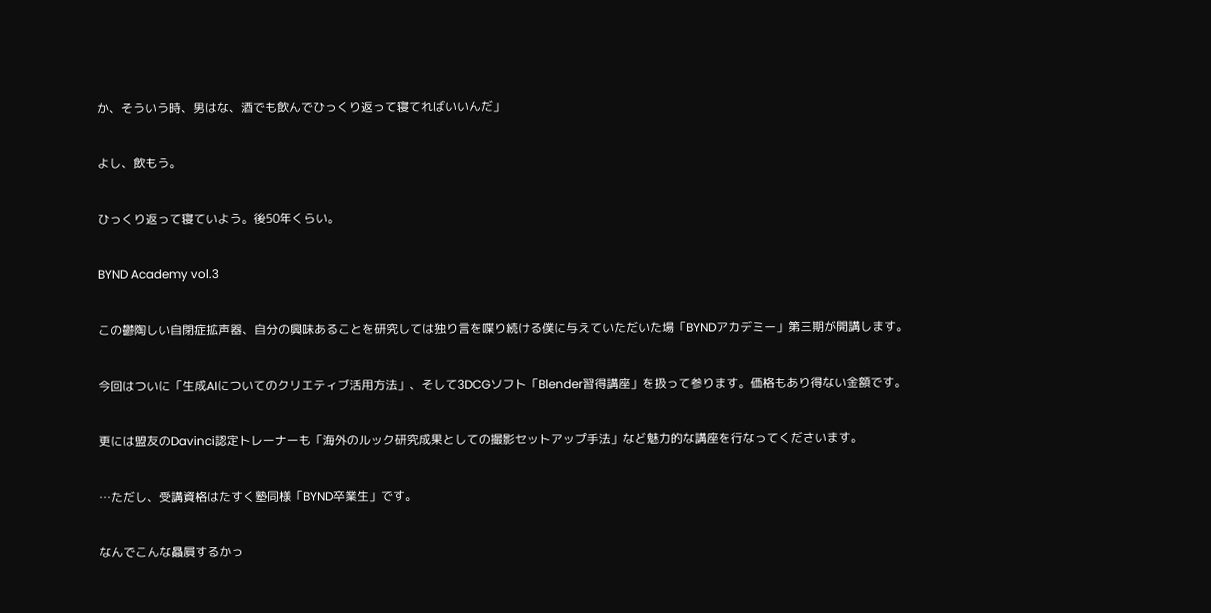か、そういう時、男はな、酒でも飲んでひっくり返って寝てればいいんだ」

よし、飲もう。

ひっくり返って寝ていよう。後50年くらい。

BYND Academy vol.3

この鬱陶しい自閉症拡声器、自分の興味あることを研究しては独り言を喋り続ける僕に与えていただいた場「BYNDアカデミー」第三期が開講します。

今回はついに「生成AIについてのクリエティブ活用方法」、そして3DCGソフト「Blender習得講座」を扱って参ります。価格もあり得ない金額です。

更には盟友のDavinci認定トレーナーも「海外のルック研究成果としての撮影セットアップ手法」など魅力的な講座を行なってくださいます。

…ただし、受講資格はたすく塾同様「BYND卒業生」です。

なんでこんな贔屓するかっ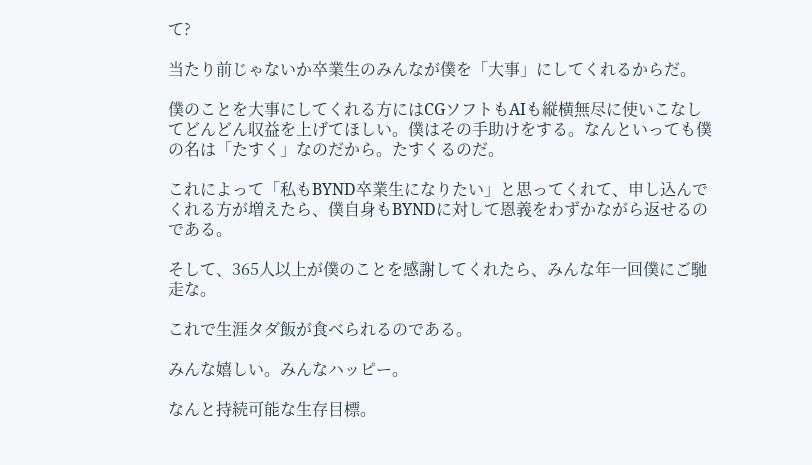て?

当たり前じゃないか卒業生のみんなが僕を「大事」にしてくれるからだ。

僕のことを大事にしてくれる方にはCGソフトもAIも縦横無尽に使いこなしてどんどん収益を上げてほしい。僕はその手助けをする。なんといっても僕の名は「たすく」なのだから。たすくるのだ。

これによって「私もBYND卒業生になりたい」と思ってくれて、申し込んでくれる方が増えたら、僕自身もBYNDに対して恩義をわずかながら返せるのである。

そして、365人以上が僕のことを感謝してくれたら、みんな年一回僕にご馳走な。

これで生涯タダ飯が食べられるのである。

みんな嬉しい。みんなハッピー。

なんと持続可能な生存目標。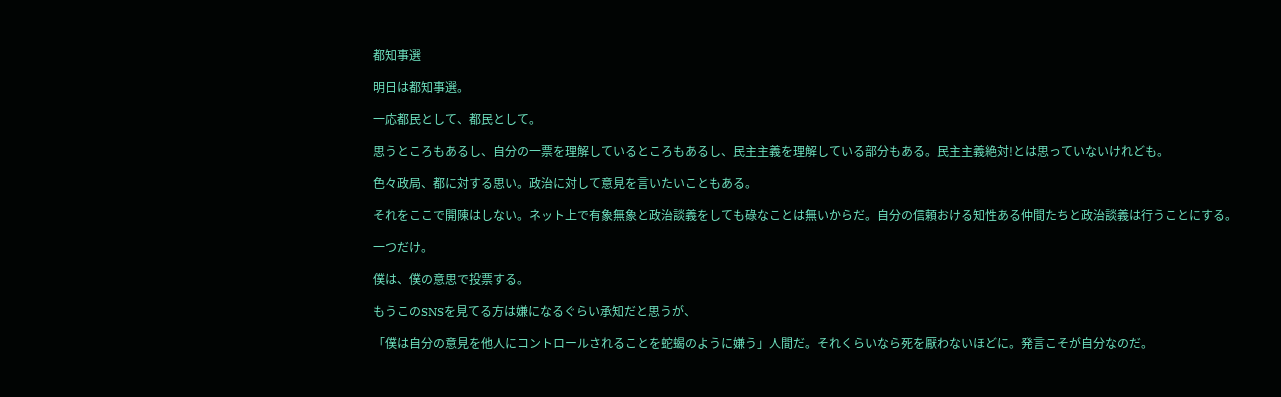都知事選

明日は都知事選。

一応都民として、都民として。

思うところもあるし、自分の一票を理解しているところもあるし、民主主義を理解している部分もある。民主主義絶対!とは思っていないけれども。

色々政局、都に対する思い。政治に対して意見を言いたいこともある。

それをここで開陳はしない。ネット上で有象無象と政治談義をしても碌なことは無いからだ。自分の信頼おける知性ある仲間たちと政治談義は行うことにする。

一つだけ。

僕は、僕の意思で投票する。

もうこのSNSを見てる方は嫌になるぐらい承知だと思うが、

「僕は自分の意見を他人にコントロールされることを蛇蝎のように嫌う」人間だ。それくらいなら死を厭わないほどに。発言こそが自分なのだ。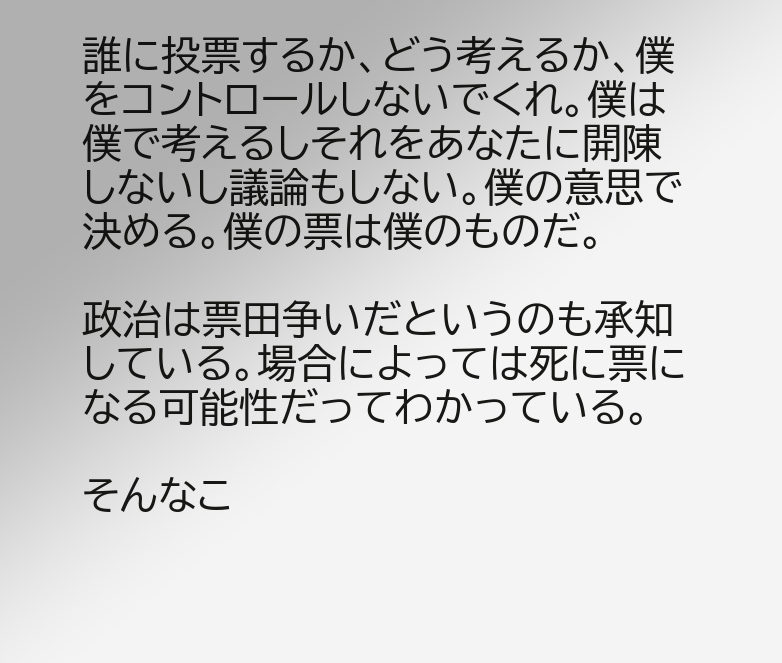誰に投票するか、どう考えるか、僕をコントロールしないでくれ。僕は僕で考えるしそれをあなたに開陳しないし議論もしない。僕の意思で決める。僕の票は僕のものだ。

政治は票田争いだというのも承知している。場合によっては死に票になる可能性だってわかっている。

そんなこ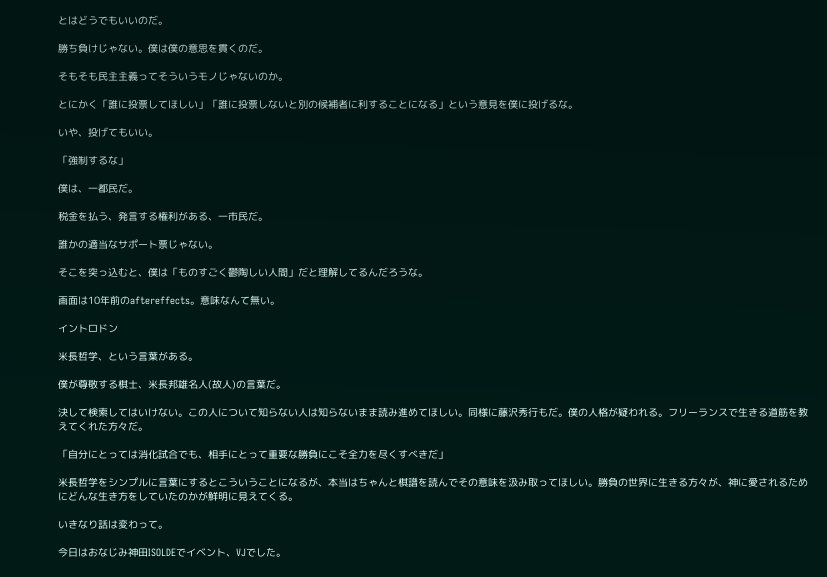とはどうでもいいのだ。

勝ち負けじゃない。僕は僕の意思を貫くのだ。

そもそも民主主義ってそういうモノじゃないのか。

とにかく「誰に投票してほしい」「誰に投票しないと別の候補者に利することになる」という意見を僕に投げるな。

いや、投げてもいい。

「強制するな」

僕は、一都民だ。

税金を払う、発言する権利がある、一市民だ。

誰かの適当なサポート票じゃない。

そこを突っ込むと、僕は「ものすごく鬱陶しい人間」だと理解してるんだろうな。

画面は10年前のaftereffects。意味なんて無い。

イントロドン

米長哲学、という言葉がある。

僕が尊敬する棋士、米長邦雄名人(故人)の言葉だ。

決して検索してはいけない。この人について知らない人は知らないまま読み進めてほしい。同様に藤沢秀行もだ。僕の人格が疑われる。フリーランスで生きる道筋を教えてくれた方々だ。

「自分にとっては消化試合でも、相手にとって重要な勝負にこそ全力を尽くすべきだ」

米長哲学をシンプルに言葉にするとこういうことになるが、本当はちゃんと棋譜を読んでその意味を汲み取ってほしい。勝負の世界に生きる方々が、神に愛されるためにどんな生き方をしていたのかが鮮明に見えてくる。

いきなり話は変わって。

今日はおなじみ神田ISOLDEでイベント、VJでした。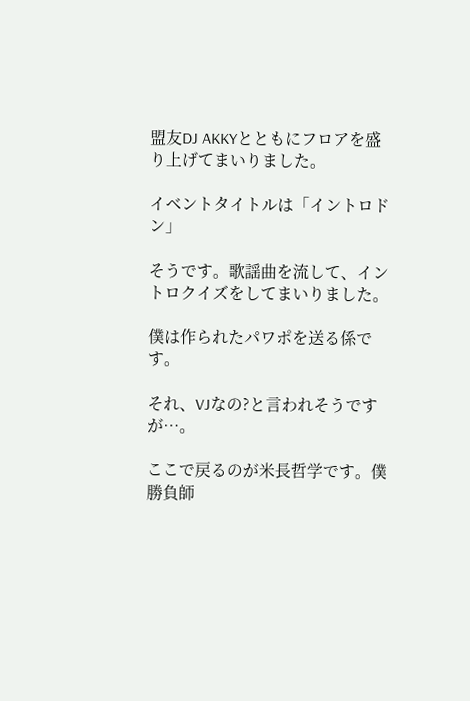盟友DJ AKKYとともにフロアを盛り上げてまいりました。

イベントタイトルは「イントロドン」

そうです。歌謡曲を流して、イントロクイズをしてまいりました。

僕は作られたパワポを送る係です。

それ、VJなの?と言われそうですが…。

ここで戻るのが米長哲学です。僕勝負師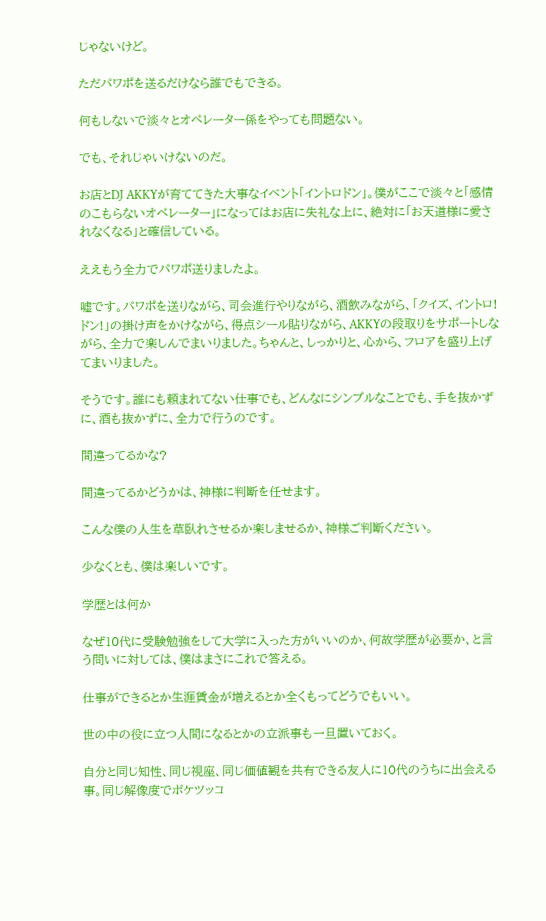じゃないけど。

ただパワポを送るだけなら誰でもできる。

何もしないで淡々とオペレーター係をやっても問題ない。

でも、それじゃいけないのだ。

お店とDJ AKKYが育ててきた大事なイベント「イントロドン」。僕がここで淡々と「感情のこもらないオペレーター」になってはお店に失礼な上に、絶対に「お天道様に愛されなくなる」と確信している。

ええもう全力でパワポ送りましたよ。

嘘です。パワポを送りながら、司会進行やりながら、酒飲みながら、「クイズ、イントロ!ドン!」の掛け声をかけながら、得点シール貼りながら、AKKYの段取りをサポートしながら、全力で楽しんでまいりました。ちゃんと、しっかりと、心から、フロアを盛り上げてまいりました。

そうです。誰にも頼まれてない仕事でも、どんなにシンプルなことでも、手を抜かずに、酒も抜かずに、全力で行うのです。

間違ってるかな?

間違ってるかどうかは、神様に判断を任せます。

こんな僕の人生を草臥れさせるか楽しませるか、神様ご判断ください。

少なくとも、僕は楽しいです。

学歴とは何か

なぜ10代に受験勉強をして大学に入った方がいいのか、何故学歴が必要か、と言う問いに対しては、僕はまさにこれで答える。

仕事ができるとか生涯賃金が増えるとか全くもってどうでもいい。

世の中の役に立つ人間になるとかの立派事も一旦置いておく。

自分と同じ知性、同じ視座、同じ価値観を共有できる友人に10代のうちに出会える事。同じ解像度でボケツッコ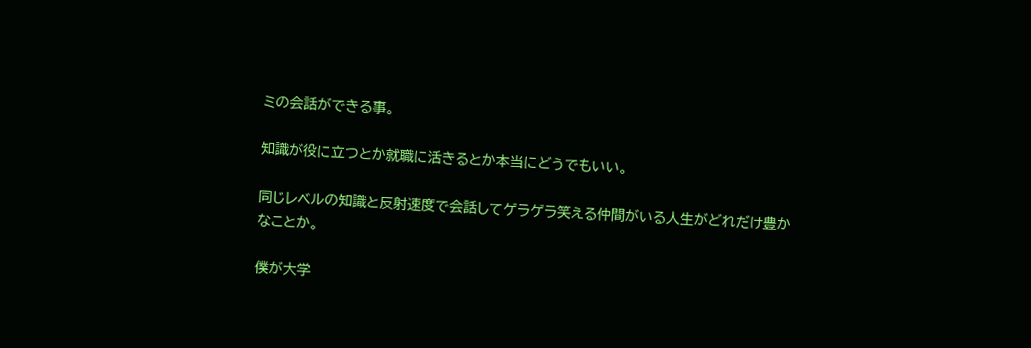ミの会話ができる事。

知識が役に立つとか就職に活きるとか本当にどうでもいい。

同じレベルの知識と反射速度で会話してゲラゲラ笑える仲間がいる人生がどれだけ豊かなことか。

僕が大学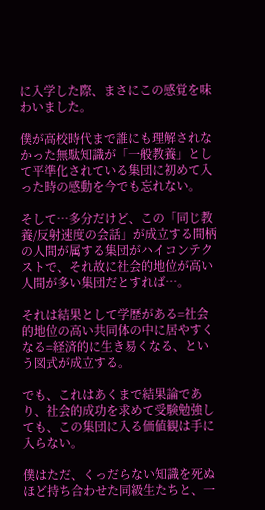に入学した際、まさにこの感覚を味わいました。

僕が高校時代まで誰にも理解されなかった無駄知識が「一般教養」として平準化されている集団に初めて入った時の感動を今でも忘れない。

そして…多分だけど、この「同じ教養/反射速度の会話」が成立する間柄の人間が属する集団がハイコンテクストで、それ故に社会的地位が高い人間が多い集団だとすれば…。

それは結果として学歴がある=社会的地位の高い共同体の中に居やすくなる=経済的に生き易くなる、という図式が成立する。

でも、これはあくまで結果論であり、社会的成功を求めて受験勉強しても、この集団に入る価値観は手に入らない。

僕はただ、くっだらない知識を死ぬほど持ち合わせた同級生たちと、一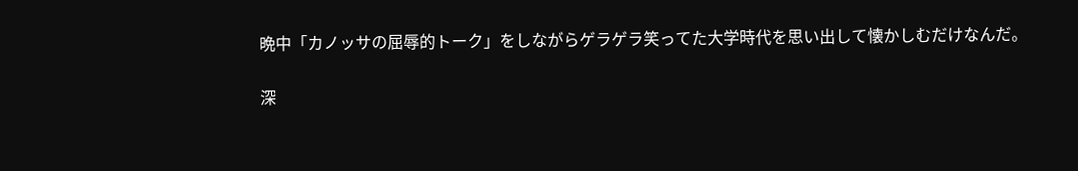晩中「カノッサの屈辱的トーク」をしながらゲラゲラ笑ってた大学時代を思い出して懐かしむだけなんだ。

深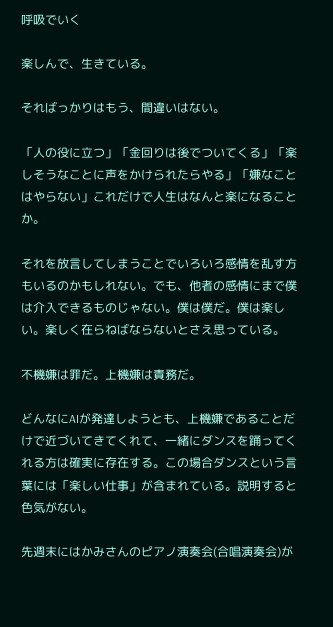呼吸でいく

楽しんで、生きている。

そればっかりはもう、間違いはない。

「人の役に立つ」「金回りは後でついてくる」「楽しそうなことに声をかけられたらやる」「嫌なことはやらない」これだけで人生はなんと楽になることか。

それを放言してしまうことでいろいろ感情を乱す方もいるのかもしれない。でも、他者の感情にまで僕は介入できるものじゃない。僕は僕だ。僕は楽しい。楽しく在らねばならないとさえ思っている。

不機嫌は罪だ。上機嫌は責務だ。

どんなにAIが発達しようとも、上機嫌であることだけで近づいてきてくれて、一緒にダンスを踊ってくれる方は確実に存在する。この場合ダンスという言葉には「楽しい仕事」が含まれている。説明すると色気がない。

先週末にはかみさんのピアノ演奏会(合唱演奏会)が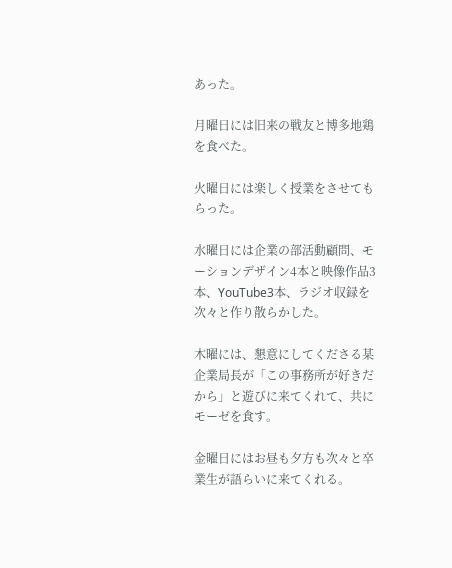あった。

月曜日には旧来の戦友と博多地鶏を食べた。

火曜日には楽しく授業をさせてもらった。

水曜日には企業の部活動顧問、モーションデザイン4本と映像作品3本、YouTube3本、ラジオ収録を次々と作り散らかした。

木曜には、懇意にしてくださる某企業局長が「この事務所が好きだから」と遊びに来てくれて、共にモーゼを食す。

金曜日にはお昼も夕方も次々と卒業生が語らいに来てくれる。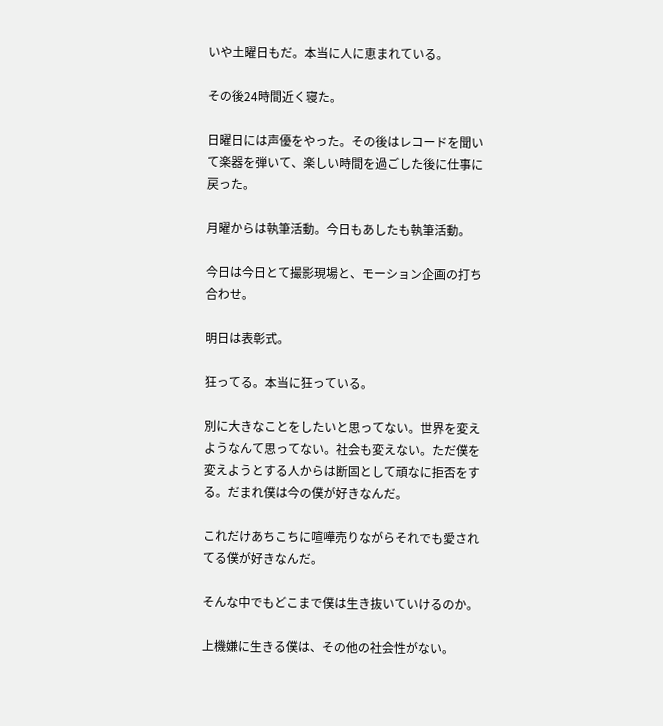いや土曜日もだ。本当に人に恵まれている。

その後24時間近く寝た。

日曜日には声優をやった。その後はレコードを聞いて楽器を弾いて、楽しい時間を過ごした後に仕事に戻った。

月曜からは執筆活動。今日もあしたも執筆活動。

今日は今日とて撮影現場と、モーション企画の打ち合わせ。

明日は表彰式。

狂ってる。本当に狂っている。

別に大きなことをしたいと思ってない。世界を変えようなんて思ってない。社会も変えない。ただ僕を変えようとする人からは断固として頑なに拒否をする。だまれ僕は今の僕が好きなんだ。

これだけあちこちに喧嘩売りながらそれでも愛されてる僕が好きなんだ。

そんな中でもどこまで僕は生き抜いていけるのか。

上機嫌に生きる僕は、その他の社会性がない。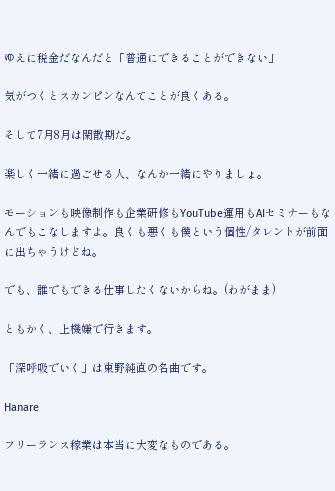ゆえに税金だなんだと「普通にできることができない」

気がつくとスカンピンなんてことが良くある。

そして7月8月は閑散期だ。

楽しく一緒に過ごせる人、なんか一緒にやりましょ。

モーションも映像制作も企業研修もYouTube運用もAIセミナーもなんでもこなしますよ。良くも悪くも僕という個性/タレントが前面に出ちゃうけどね。

でも、誰でもできる仕事したくないからね。(わがまま)

ともかく、上機嫌で行きます。

「深呼吸でいく」は東野純直の名曲です。

Hanare

フリーランス稼業は本当に大変なものである。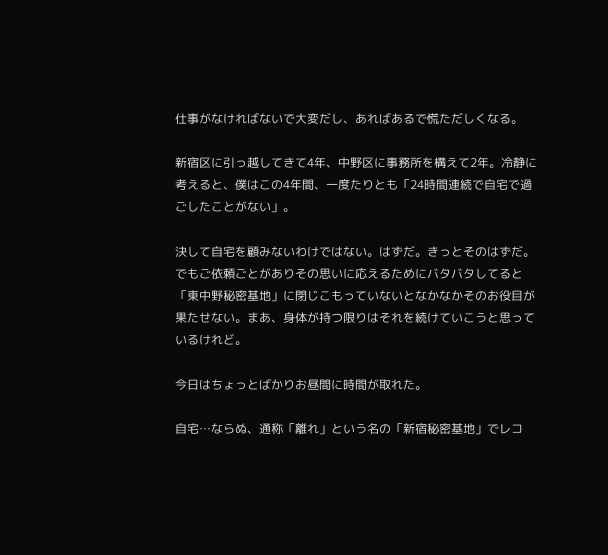仕事がなければないで大変だし、あればあるで慌ただしくなる。

新宿区に引っ越してきて4年、中野区に事務所を構えて2年。冷静に考えると、僕はこの4年間、一度たりとも「24時間連続で自宅で過ごしたことがない」。

決して自宅を顧みないわけではない。はずだ。きっとそのはずだ。でもご依頼ごとがありその思いに応えるためにバタバタしてると「東中野秘密基地」に閉じこもっていないとなかなかそのお役目が果たせない。まあ、身体が持つ限りはそれを続けていこうと思っているけれど。

今日はちょっとばかりお昼間に時間が取れた。

自宅…ならぬ、通称「離れ」という名の「新宿秘密基地」でレコ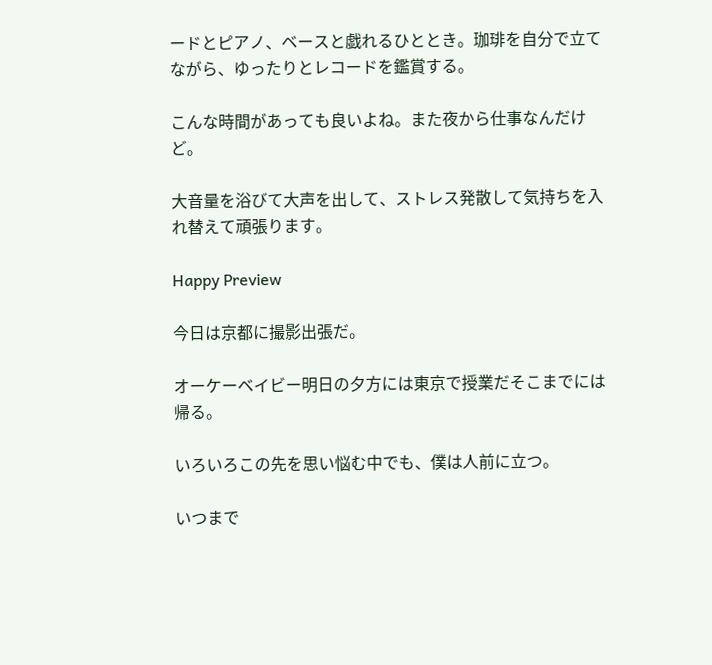ードとピアノ、ベースと戯れるひととき。珈琲を自分で立てながら、ゆったりとレコードを鑑賞する。

こんな時間があっても良いよね。また夜から仕事なんだけど。

大音量を浴びて大声を出して、ストレス発散して気持ちを入れ替えて頑張ります。

Happy Preview

今日は京都に撮影出張だ。

オーケーベイビー明日の夕方には東京で授業だそこまでには帰る。

いろいろこの先を思い悩む中でも、僕は人前に立つ。

いつまで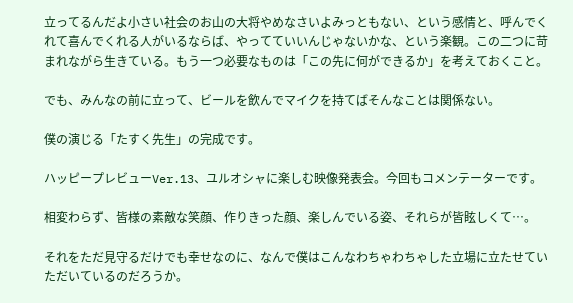立ってるんだよ小さい社会のお山の大将やめなさいよみっともない、という感情と、呼んでくれて喜んでくれる人がいるならば、やってていいんじゃないかな、という楽観。この二つに苛まれながら生きている。もう一つ必要なものは「この先に何ができるか」を考えておくこと。

でも、みんなの前に立って、ビールを飲んでマイクを持てばそんなことは関係ない。

僕の演じる「たすく先生」の完成です。

ハッピープレビューVer.13、ユルオシャに楽しむ映像発表会。今回もコメンテーターです。

相変わらず、皆様の素敵な笑顔、作りきった顔、楽しんでいる姿、それらが皆眩しくて…。

それをただ見守るだけでも幸せなのに、なんで僕はこんなわちゃわちゃした立場に立たせていただいているのだろうか。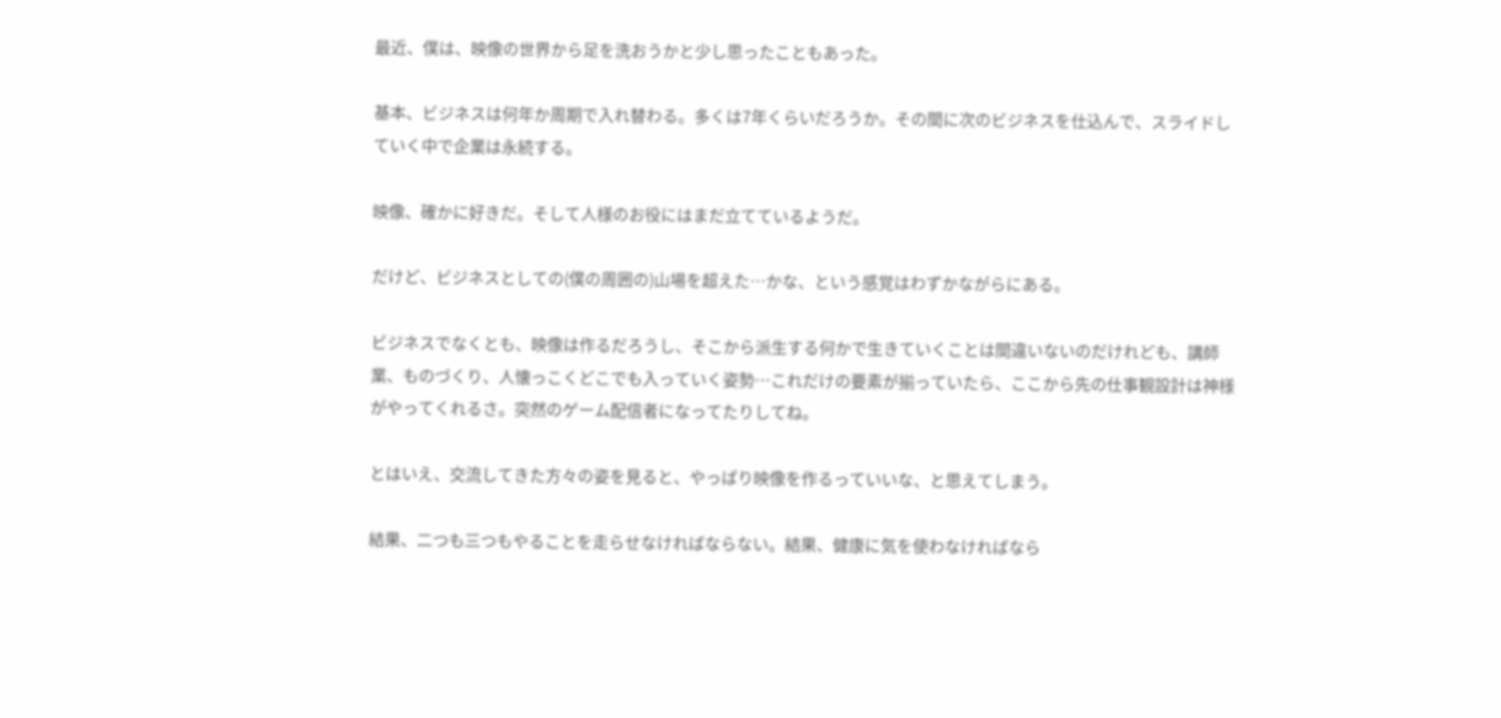最近、僕は、映像の世界から足を洗おうかと少し思ったこともあった。

基本、ビジネスは何年か周期で入れ替わる。多くは7年くらいだろうか。その間に次のビジネスを仕込んで、スライドしていく中で企業は永続する。

映像、確かに好きだ。そして人様のお役にはまだ立てているようだ。

だけど、ビジネスとしての(僕の周囲の)山場を超えた…かな、という感覚はわずかながらにある。

ビジネスでなくとも、映像は作るだろうし、そこから派生する何かで生きていくことは間違いないのだけれども、講師業、ものづくり、人懐っこくどこでも入っていく姿勢…これだけの要素が揃っていたら、ここから先の仕事観設計は神様がやってくれるさ。突然のゲーム配信者になってたりしてね。

とはいえ、交流してきた方々の姿を見ると、やっぱり映像を作るっていいな、と思えてしまう。

結果、二つも三つもやることを走らせなければならない。結果、健康に気を使わなければなら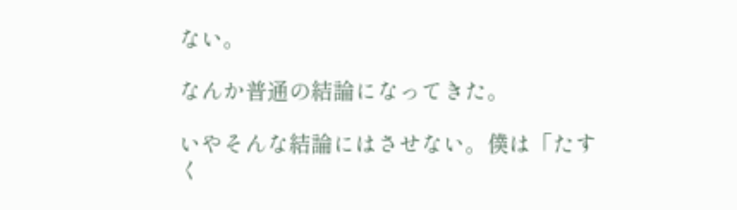ない。

なんか普通の結論になってきた。

いやそんな結論にはさせない。僕は「たすく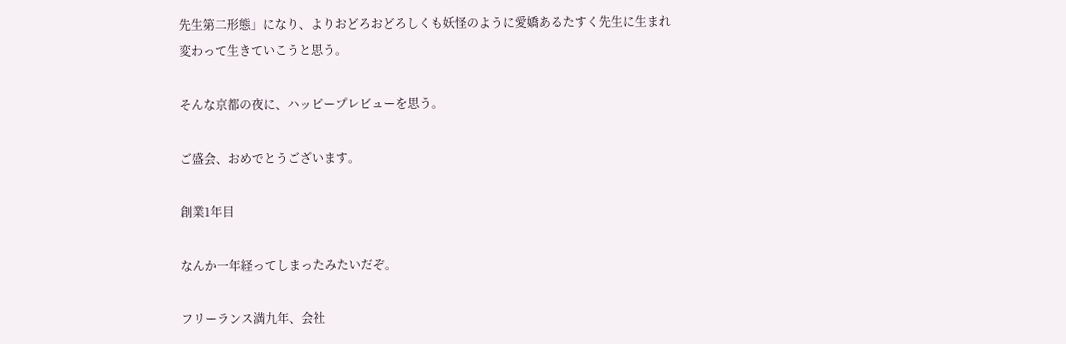先生第二形態」になり、よりおどろおどろしくも妖怪のように愛嬌あるたすく先生に生まれ変わって生きていこうと思う。

そんな京都の夜に、ハッピープレビューを思う。

ご盛会、おめでとうございます。

創業1年目

なんか一年経ってしまったみたいだぞ。

フリーランス満九年、会社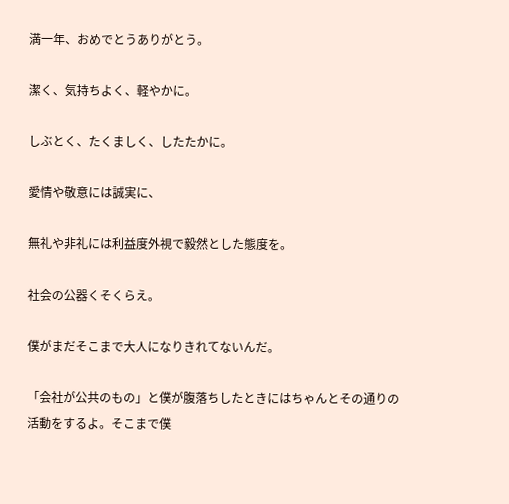満一年、おめでとうありがとう。

潔く、気持ちよく、軽やかに。

しぶとく、たくましく、したたかに。

愛情や敬意には誠実に、

無礼や非礼には利益度外視で毅然とした態度を。

社会の公器くそくらえ。

僕がまだそこまで大人になりきれてないんだ。

「会社が公共のもの」と僕が腹落ちしたときにはちゃんとその通りの活動をするよ。そこまで僕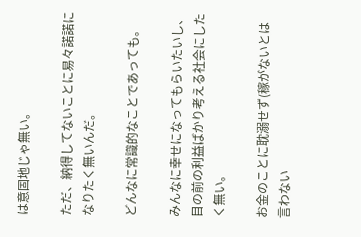は意固地じゃ無い。

ただ、納得してないことに易々諾諾になりたく無いんだ。

どんなに常識的なことであっても。

みんなに幸せになってもらいたいし、目の前の利益ばかり考える社会にしたく無い。

お金のことに耽溺せず(稼がないとは言わない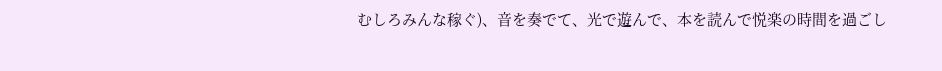むしろみんな稼ぐ)、音を奏でて、光で遊んで、本を読んで悦楽の時間を過ごし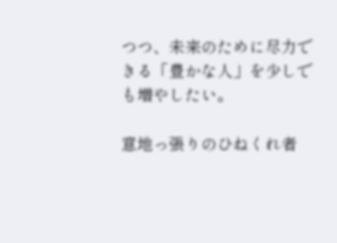つつ、未来のために尽力できる「豊かな人」を少しでも増やしたい。

意地っ張りのひねくれ者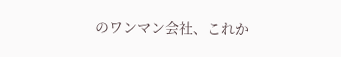のワンマン会社、これか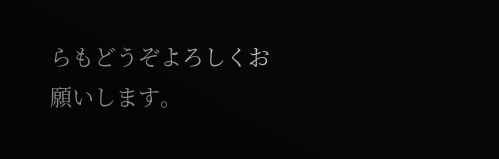らもどうぞよろしくお願いします。